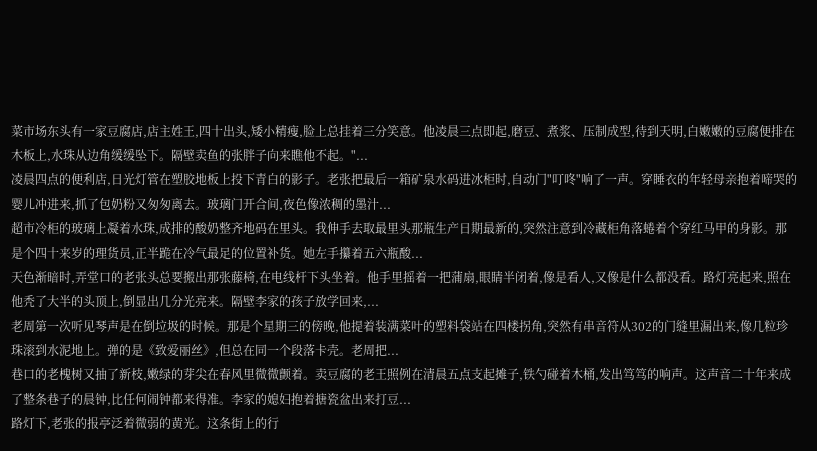菜市场东头有一家豆腐店,店主姓王,四十出头,矮小精瘦,脸上总挂着三分笑意。他凌晨三点即起,磨豆、煮浆、压制成型,待到天明,白嫩嫩的豆腐便排在木板上,水珠从边角缓缓坠下。隔壁卖鱼的张胖子向来瞧他不起。"...
凌晨四点的便利店,日光灯管在塑胶地板上投下青白的影子。老张把最后一箱矿泉水码进冰柜时,自动门"叮咚"响了一声。穿睡衣的年轻母亲抱着啼哭的婴儿冲进来,抓了包奶粉又匆匆离去。玻璃门开合间,夜色像浓稠的墨汁...
超市冷柜的玻璃上凝着水珠,成排的酸奶整齐地码在里头。我伸手去取最里头那瓶生产日期最新的,突然注意到冷藏柜角落蜷着个穿红马甲的身影。那是个四十来岁的理货员,正半跪在冷气最足的位置补货。她左手攥着五六瓶酸...
天色渐暗时,弄堂口的老张头总要搬出那张藤椅,在电线杆下头坐着。他手里摇着一把蒲扇,眼睛半闭着,像是看人,又像是什么都没看。路灯亮起来,照在他秃了大半的头顶上,倒显出几分光亮来。隔壁李家的孩子放学回来,...
老周第一次听见琴声是在倒垃圾的时候。那是个星期三的傍晚,他提着装满菜叶的塑料袋站在四楼拐角,突然有串音符从302的门缝里漏出来,像几粒珍珠滚到水泥地上。弹的是《致爱丽丝》,但总在同一个段落卡壳。老周把...
巷口的老槐树又抽了新枝,嫩绿的芽尖在春风里微微颤着。卖豆腐的老王照例在清晨五点支起摊子,铁勺碰着木桶,发出笃笃的响声。这声音二十年来成了整条巷子的晨钟,比任何闹钟都来得准。李家的媳妇抱着搪瓷盆出来打豆...
路灯下,老张的报亭泛着微弱的黄光。这条街上的行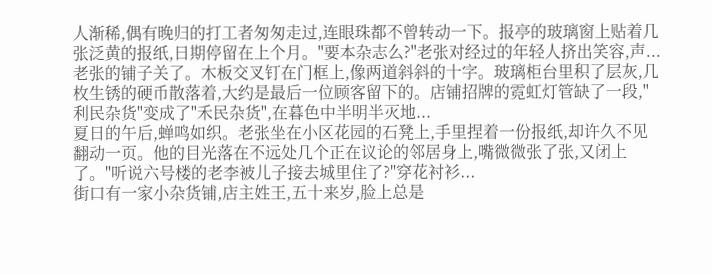人渐稀,偶有晚归的打工者匆匆走过,连眼珠都不曾转动一下。报亭的玻璃窗上贴着几张泛黄的报纸,日期停留在上个月。"要本杂志么?"老张对经过的年轻人挤出笑容,声...
老张的铺子关了。木板交叉钉在门框上,像两道斜斜的十字。玻璃柜台里积了层灰,几枚生锈的硬币散落着,大约是最后一位顾客留下的。店铺招牌的霓虹灯管缺了一段,"利民杂货"变成了"禾民杂货",在暮色中半明半灭地...
夏日的午后,蝉鸣如织。老张坐在小区花园的石凳上,手里捏着一份报纸,却许久不见翻动一页。他的目光落在不远处几个正在议论的邻居身上,嘴微微张了张,又闭上了。"听说六号楼的老李被儿子接去城里住了?"穿花衬衫...
街口有一家小杂货铺,店主姓王,五十来岁,脸上总是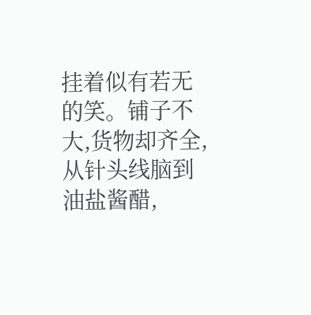挂着似有若无的笑。铺子不大,货物却齐全,从针头线脑到油盐酱醋,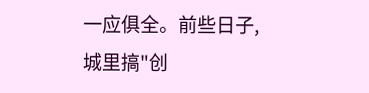一应俱全。前些日子,城里搞"创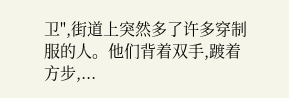卫",街道上突然多了许多穿制服的人。他们背着双手,踱着方步,...